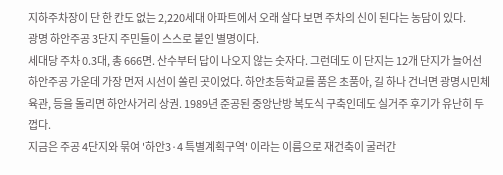지하주차장이 단 한 칸도 없는 2,220세대 아파트에서 오래 살다 보면 주차의 신이 된다는 농담이 있다.
광명 하안주공 3단지 주민들이 스스로 붙인 별명이다.
세대당 주차 0.3대, 총 666면. 산수부터 답이 나오지 않는 숫자다. 그런데도 이 단지는 12개 단지가 늘어선 하안주공 가운데 가장 먼저 시선이 쏠린 곳이었다. 하안초등학교를 품은 초품아, 길 하나 건너면 광명시민체육관, 등을 돌리면 하안사거리 상권. 1989년 준공된 중앙난방 복도식 구축인데도 실거주 후기가 유난히 두껍다.
지금은 주공 4단지와 묶여 '하안3·4 특별계획구역' 이라는 이름으로 재건축이 굴러간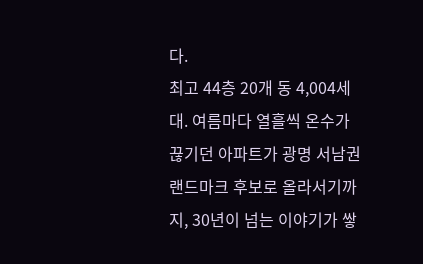다.
최고 44층 20개 동 4,004세대. 여름마다 열흘씩 온수가 끊기던 아파트가 광명 서남권 랜드마크 후보로 올라서기까지, 30년이 넘는 이야기가 쌓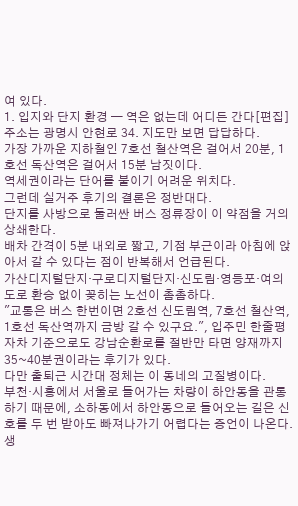여 있다.
1. 입지와 단지 환경 — 역은 없는데 어디든 간다[편집]
주소는 광명시 안현로 34. 지도만 보면 답답하다.
가장 가까운 지하철인 7호선 철산역은 걸어서 20분, 1호선 독산역은 걸어서 15분 남짓이다.
역세권이라는 단어를 붙이기 어려운 위치다.
그런데 실거주 후기의 결론은 정반대다.
단지를 사방으로 둘러싼 버스 정류장이 이 약점을 거의 상쇄한다.
배차 간격이 5분 내외로 짧고, 기점 부근이라 아침에 앉아서 갈 수 있다는 점이 반복해서 언급된다.
가산디지털단지·구로디지털단지·신도림·영등포·여의도로 환승 없이 꽂히는 노선이 촘촘하다.
"교통은 버스 한번이면 2호선 신도림역, 7호선 철산역, 1호선 독산역까지 금방 갈 수 있구요.", 입주민 한줄평
자차 기준으로도 강남순환로를 절반만 타면 양재까지 35~40분권이라는 후기가 있다.
다만 출퇴근 시간대 정체는 이 동네의 고질병이다.
부천·시흥에서 서울로 들어가는 차량이 하안동을 관통하기 때문에, 소하동에서 하안동으로 들어오는 길은 신호를 두 번 받아도 빠져나가기 어렵다는 증언이 나온다.
생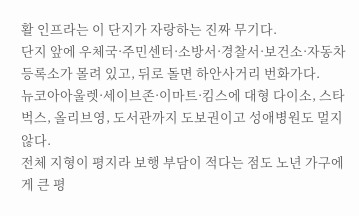활 인프라는 이 단지가 자랑하는 진짜 무기다.
단지 앞에 우체국·주민센터·소방서·경찰서·보건소·자동차등록소가 몰려 있고, 뒤로 돌면 하안사거리 번화가다.
뉴코아아울렛·세이브존·이마트·킴스에 대형 다이소, 스타벅스, 올리브영, 도서관까지 도보권이고 성애병원도 멀지 않다.
전체 지형이 평지라 보행 부담이 적다는 점도 노년 가구에게 큰 평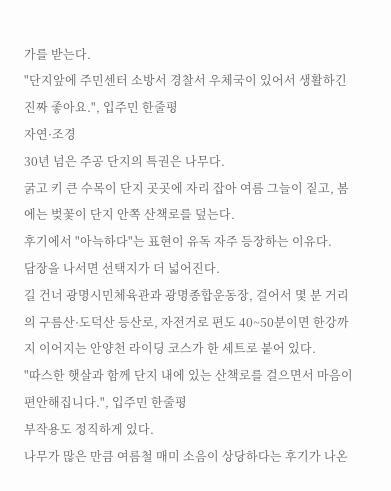가를 받는다.
"단지앞에 주민센터 소방서 경찰서 우체국이 있어서 생활하긴 진짜 좋아요.", 입주민 한줄평
자연·조경
30년 넘은 주공 단지의 특권은 나무다.
굵고 키 큰 수목이 단지 곳곳에 자리 잡아 여름 그늘이 짙고, 봄에는 벚꽃이 단지 안쪽 산책로를 덮는다.
후기에서 "아늑하다"는 표현이 유독 자주 등장하는 이유다.
담장을 나서면 선택지가 더 넓어진다.
길 건너 광명시민체육관과 광명종합운동장, 걸어서 몇 분 거리의 구름산·도덕산 등산로, 자전거로 편도 40~50분이면 한강까지 이어지는 안양천 라이딩 코스가 한 세트로 붙어 있다.
"따스한 햇살과 함께 단지 내에 있는 산책로를 걸으면서 마음이 편안해집니다.", 입주민 한줄평
부작용도 정직하게 있다.
나무가 많은 만큼 여름철 매미 소음이 상당하다는 후기가 나온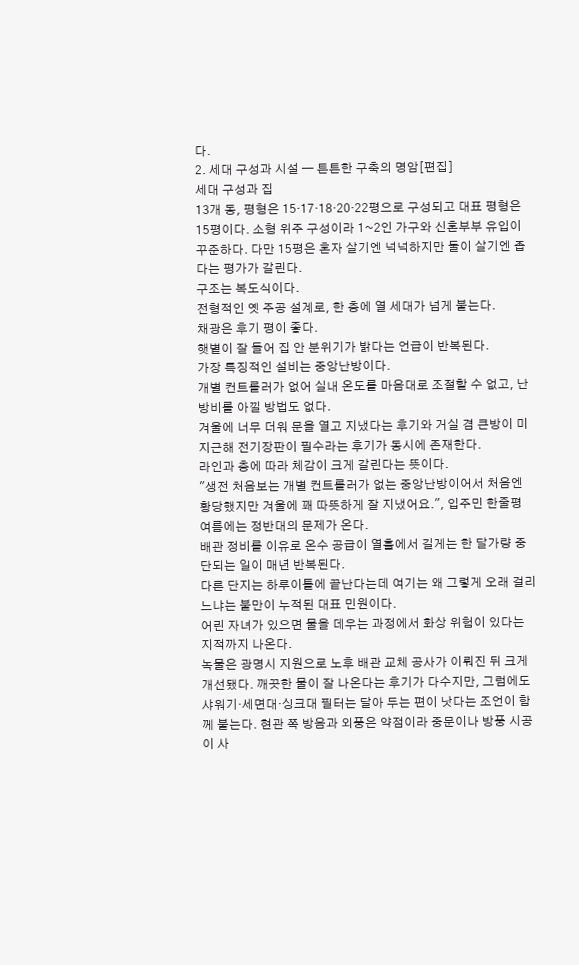다.
2. 세대 구성과 시설 — 튼튼한 구축의 명암[편집]
세대 구성과 집
13개 동, 평형은 15·17·18·20·22평으로 구성되고 대표 평형은 15평이다. 소형 위주 구성이라 1~2인 가구와 신혼부부 유입이 꾸준하다. 다만 15평은 혼자 살기엔 넉넉하지만 둘이 살기엔 좁다는 평가가 갈린다.
구조는 복도식이다.
전형적인 옛 주공 설계로, 한 층에 열 세대가 넘게 붙는다.
채광은 후기 평이 좋다.
햇볕이 잘 들어 집 안 분위기가 밝다는 언급이 반복된다.
가장 특징적인 설비는 중앙난방이다.
개별 컨트롤러가 없어 실내 온도를 마음대로 조절할 수 없고, 난방비를 아낄 방법도 없다.
겨울에 너무 더워 문을 열고 지냈다는 후기와 거실 겸 큰방이 미지근해 전기장판이 필수라는 후기가 동시에 존재한다.
라인과 층에 따라 체감이 크게 갈린다는 뜻이다.
"생전 처음보는 개별 컨트롤러가 없는 중앙난방이어서 처음엔 황당했지만 겨울에 꽤 따뜻하게 잘 지냈어요.", 입주민 한줄평
여름에는 정반대의 문제가 온다.
배관 정비를 이유로 온수 공급이 열흘에서 길게는 한 달가량 중단되는 일이 매년 반복된다.
다른 단지는 하루이틀에 끝난다는데 여기는 왜 그렇게 오래 걸리느냐는 불만이 누적된 대표 민원이다.
어린 자녀가 있으면 물을 데우는 과정에서 화상 위험이 있다는 지적까지 나온다.
녹물은 광명시 지원으로 노후 배관 교체 공사가 이뤄진 뒤 크게 개선됐다. 깨끗한 물이 잘 나온다는 후기가 다수지만, 그럼에도 샤워기·세면대·싱크대 필터는 달아 두는 편이 낫다는 조언이 함께 붙는다. 현관 쪽 방음과 외풍은 약점이라 중문이나 방풍 시공이 사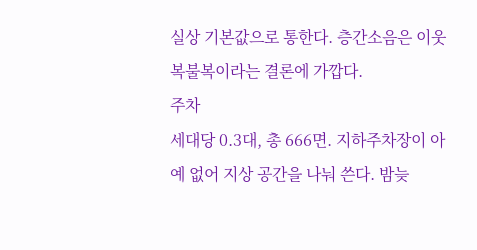실상 기본값으로 통한다. 층간소음은 이웃 복불복이라는 결론에 가깝다.
주차
세대당 0.3대, 총 666면. 지하주차장이 아예 없어 지상 공간을 나눠 쓴다. 밤늦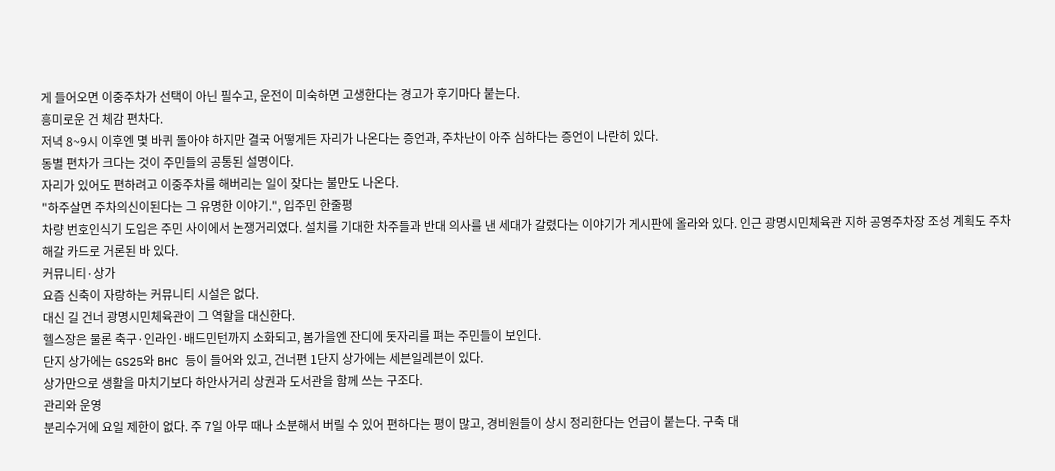게 들어오면 이중주차가 선택이 아닌 필수고, 운전이 미숙하면 고생한다는 경고가 후기마다 붙는다.
흥미로운 건 체감 편차다.
저녁 8~9시 이후엔 몇 바퀴 돌아야 하지만 결국 어떻게든 자리가 나온다는 증언과, 주차난이 아주 심하다는 증언이 나란히 있다.
동별 편차가 크다는 것이 주민들의 공통된 설명이다.
자리가 있어도 편하려고 이중주차를 해버리는 일이 잦다는 불만도 나온다.
"하주살면 주차의신이된다는 그 유명한 이야기.", 입주민 한줄평
차량 번호인식기 도입은 주민 사이에서 논쟁거리였다. 설치를 기대한 차주들과 반대 의사를 낸 세대가 갈렸다는 이야기가 게시판에 올라와 있다. 인근 광명시민체육관 지하 공영주차장 조성 계획도 주차 해갈 카드로 거론된 바 있다.
커뮤니티·상가
요즘 신축이 자랑하는 커뮤니티 시설은 없다.
대신 길 건너 광명시민체육관이 그 역할을 대신한다.
헬스장은 물론 축구·인라인·배드민턴까지 소화되고, 봄가을엔 잔디에 돗자리를 펴는 주민들이 보인다.
단지 상가에는 GS25와 BHC 등이 들어와 있고, 건너편 1단지 상가에는 세븐일레븐이 있다.
상가만으로 생활을 마치기보다 하안사거리 상권과 도서관을 함께 쓰는 구조다.
관리와 운영
분리수거에 요일 제한이 없다. 주 7일 아무 때나 소분해서 버릴 수 있어 편하다는 평이 많고, 경비원들이 상시 정리한다는 언급이 붙는다. 구축 대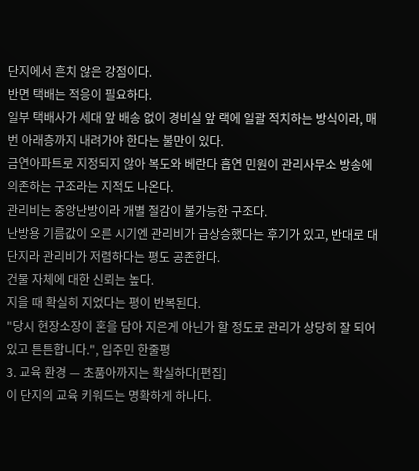단지에서 흔치 않은 강점이다.
반면 택배는 적응이 필요하다.
일부 택배사가 세대 앞 배송 없이 경비실 앞 랙에 일괄 적치하는 방식이라, 매번 아래층까지 내려가야 한다는 불만이 있다.
금연아파트로 지정되지 않아 복도와 베란다 흡연 민원이 관리사무소 방송에 의존하는 구조라는 지적도 나온다.
관리비는 중앙난방이라 개별 절감이 불가능한 구조다.
난방용 기름값이 오른 시기엔 관리비가 급상승했다는 후기가 있고, 반대로 대단지라 관리비가 저렴하다는 평도 공존한다.
건물 자체에 대한 신뢰는 높다.
지을 때 확실히 지었다는 평이 반복된다.
"당시 현장소장이 혼을 담아 지은게 아닌가 할 정도로 관리가 상당히 잘 되어있고 튼튼합니다.", 입주민 한줄평
3. 교육 환경 — 초품아까지는 확실하다[편집]
이 단지의 교육 키워드는 명확하게 하나다.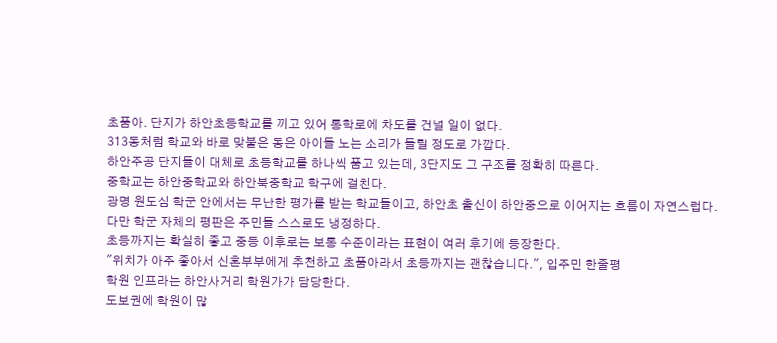초품아. 단지가 하안초등학교를 끼고 있어 통학로에 차도를 건널 일이 없다.
313동처럼 학교와 바로 맞붙은 동은 아이들 노는 소리가 들릴 정도로 가깝다.
하안주공 단지들이 대체로 초등학교를 하나씩 품고 있는데, 3단지도 그 구조를 정확히 따른다.
중학교는 하안중학교와 하안북중학교 학구에 걸친다.
광명 원도심 학군 안에서는 무난한 평가를 받는 학교들이고, 하안초 출신이 하안중으로 이어지는 흐름이 자연스럽다.
다만 학군 자체의 평판은 주민들 스스로도 냉정하다.
초등까지는 확실히 좋고 중등 이후로는 보통 수준이라는 표현이 여러 후기에 등장한다.
"위치가 아주 좋아서 신혼부부에게 추천하고 초품아라서 초등까지는 괜찮습니다.", 입주민 한줄평
학원 인프라는 하안사거리 학원가가 담당한다.
도보권에 학원이 많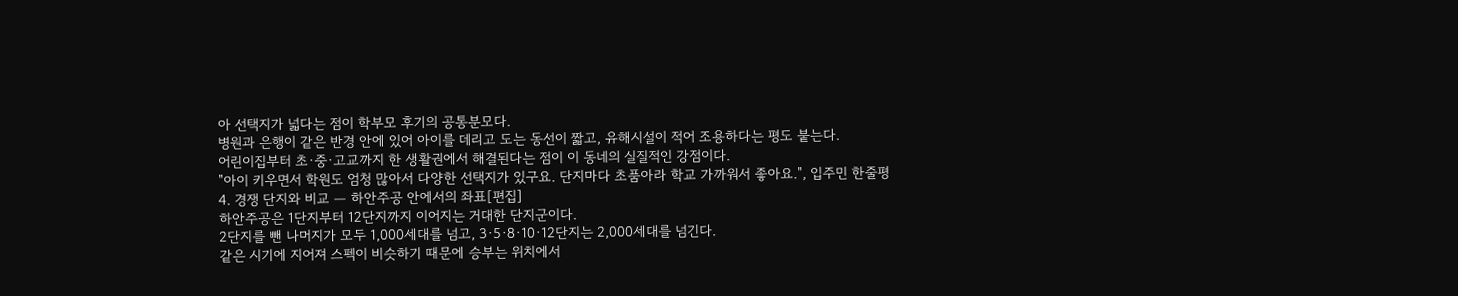아 선택지가 넓다는 점이 학부모 후기의 공통분모다.
병원과 은행이 같은 반경 안에 있어 아이를 데리고 도는 동선이 짧고, 유해시설이 적어 조용하다는 평도 붙는다.
어린이집부터 초·중·고교까지 한 생활권에서 해결된다는 점이 이 동네의 실질적인 강점이다.
"아이 키우면서 학원도 엄청 많아서 다양한 선택지가 있구요. 단지마다 초품아라 학교 가까워서 좋아요.", 입주민 한줄평
4. 경쟁 단지와 비교 — 하안주공 안에서의 좌표[편집]
하안주공은 1단지부터 12단지까지 이어지는 거대한 단지군이다.
2단지를 뺀 나머지가 모두 1,000세대를 넘고, 3·5·8·10·12단지는 2,000세대를 넘긴다.
같은 시기에 지어져 스펙이 비슷하기 때문에 승부는 위치에서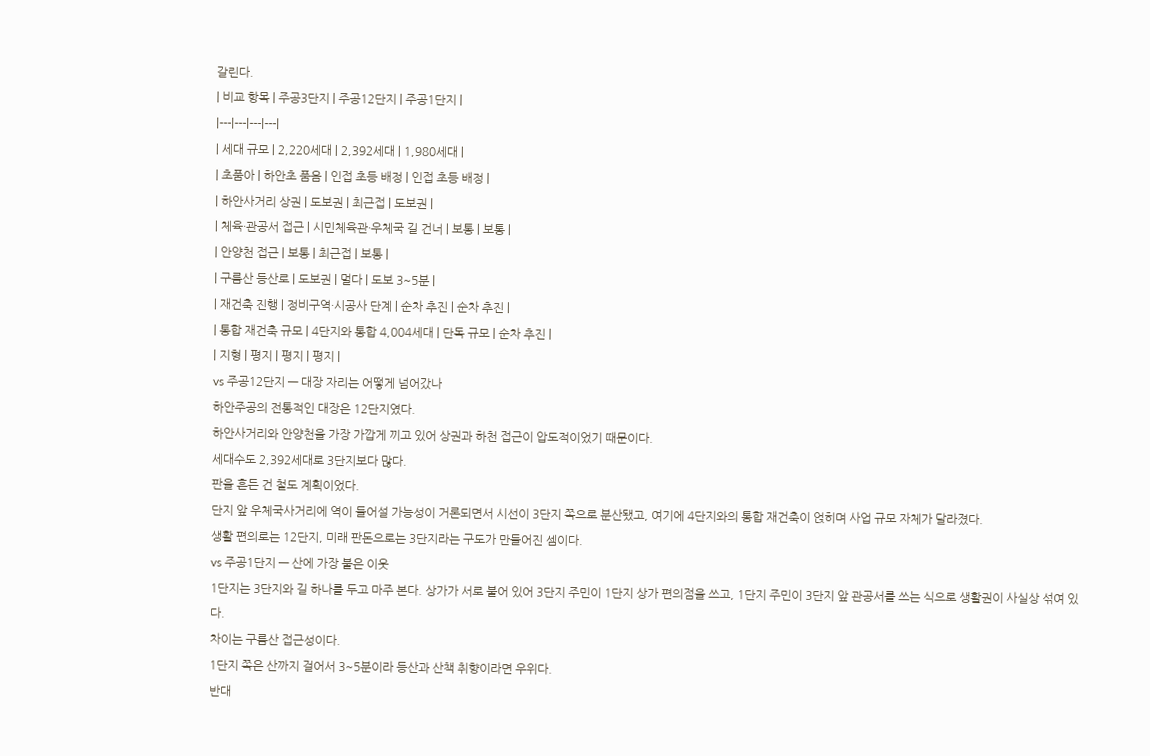갈린다.
| 비교 항목 | 주공3단지 | 주공12단지 | 주공1단지 |
|---|---|---|---|
| 세대 규모 | 2,220세대 | 2,392세대 | 1,980세대 |
| 초품아 | 하안초 품음 | 인접 초등 배정 | 인접 초등 배정 |
| 하안사거리 상권 | 도보권 | 최근접 | 도보권 |
| 체육·관공서 접근 | 시민체육관·우체국 길 건너 | 보통 | 보통 |
| 안양천 접근 | 보통 | 최근접 | 보통 |
| 구름산 등산로 | 도보권 | 멀다 | 도보 3~5분 |
| 재건축 진행 | 정비구역·시공사 단계 | 순차 추진 | 순차 추진 |
| 통합 재건축 규모 | 4단지와 통합 4,004세대 | 단독 규모 | 순차 추진 |
| 지형 | 평지 | 평지 | 평지 |
vs 주공12단지 — 대장 자리는 어떻게 넘어갔나
하안주공의 전통적인 대장은 12단지였다.
하안사거리와 안양천을 가장 가깝게 끼고 있어 상권과 하천 접근이 압도적이었기 때문이다.
세대수도 2,392세대로 3단지보다 많다.
판을 흔든 건 철도 계획이었다.
단지 앞 우체국사거리에 역이 들어설 가능성이 거론되면서 시선이 3단지 쪽으로 분산됐고, 여기에 4단지와의 통합 재건축이 얹히며 사업 규모 자체가 달라졌다.
생활 편의로는 12단지, 미래 판돈으로는 3단지라는 구도가 만들어진 셈이다.
vs 주공1단지 — 산에 가장 붙은 이웃
1단지는 3단지와 길 하나를 두고 마주 본다. 상가가 서로 붙어 있어 3단지 주민이 1단지 상가 편의점을 쓰고, 1단지 주민이 3단지 앞 관공서를 쓰는 식으로 생활권이 사실상 섞여 있다.
차이는 구름산 접근성이다.
1단지 쪽은 산까지 걸어서 3~5분이라 등산과 산책 취향이라면 우위다.
반대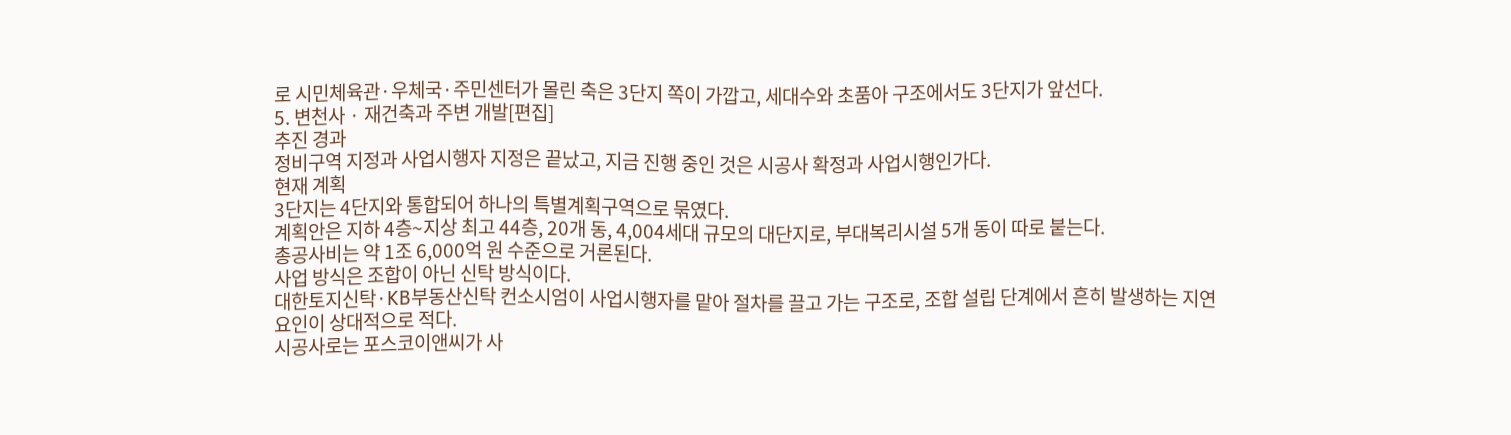로 시민체육관·우체국·주민센터가 몰린 축은 3단지 쪽이 가깝고, 세대수와 초품아 구조에서도 3단지가 앞선다.
5. 변천사 · 재건축과 주변 개발[편집]
추진 경과
정비구역 지정과 사업시행자 지정은 끝났고, 지금 진행 중인 것은 시공사 확정과 사업시행인가다.
현재 계획
3단지는 4단지와 통합되어 하나의 특별계획구역으로 묶였다.
계획안은 지하 4층~지상 최고 44층, 20개 동, 4,004세대 규모의 대단지로, 부대복리시설 5개 동이 따로 붙는다.
총공사비는 약 1조 6,000억 원 수준으로 거론된다.
사업 방식은 조합이 아닌 신탁 방식이다.
대한토지신탁·KB부동산신탁 컨소시엄이 사업시행자를 맡아 절차를 끌고 가는 구조로, 조합 설립 단계에서 흔히 발생하는 지연 요인이 상대적으로 적다.
시공사로는 포스코이앤씨가 사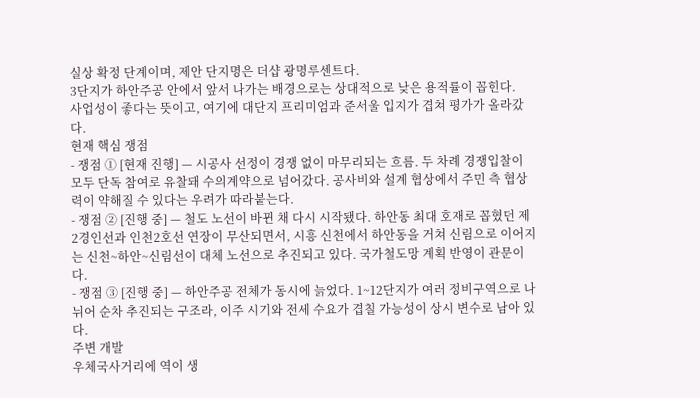실상 확정 단계이며, 제안 단지명은 더샵 광명루센트다.
3단지가 하안주공 안에서 앞서 나가는 배경으로는 상대적으로 낮은 용적률이 꼽힌다.
사업성이 좋다는 뜻이고, 여기에 대단지 프리미엄과 준서울 입지가 겹쳐 평가가 올라갔다.
현재 핵심 쟁점
- 쟁점 ① [현재 진행] — 시공사 선정이 경쟁 없이 마무리되는 흐름. 두 차례 경쟁입찰이 모두 단독 참여로 유찰돼 수의계약으로 넘어갔다. 공사비와 설계 협상에서 주민 측 협상력이 약해질 수 있다는 우려가 따라붙는다.
- 쟁점 ② [진행 중] — 철도 노선이 바뀐 채 다시 시작됐다. 하안동 최대 호재로 꼽혔던 제2경인선과 인천2호선 연장이 무산되면서, 시흥 신천에서 하안동을 거쳐 신림으로 이어지는 신천~하안~신림선이 대체 노선으로 추진되고 있다. 국가철도망 계획 반영이 관문이다.
- 쟁점 ③ [진행 중] — 하안주공 전체가 동시에 늙었다. 1~12단지가 여러 정비구역으로 나뉘어 순차 추진되는 구조라, 이주 시기와 전세 수요가 겹칠 가능성이 상시 변수로 남아 있다.
주변 개발
우체국사거리에 역이 생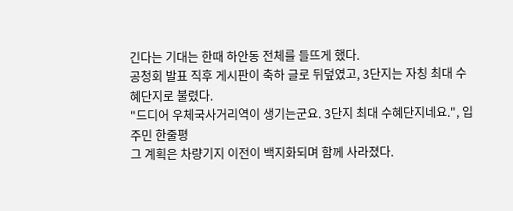긴다는 기대는 한때 하안동 전체를 들뜨게 했다.
공청회 발표 직후 게시판이 축하 글로 뒤덮였고, 3단지는 자칭 최대 수혜단지로 불렸다.
"드디어 우체국사거리역이 생기는군요. 3단지 최대 수혜단지네요.", 입주민 한줄평
그 계획은 차량기지 이전이 백지화되며 함께 사라졌다.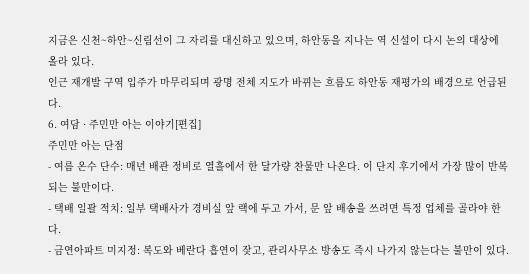지금은 신천~하안~신림선이 그 자리를 대신하고 있으며, 하안동을 지나는 역 신설이 다시 논의 대상에 올라 있다.
인근 재개발 구역 입주가 마무리되며 광명 전체 지도가 바뀌는 흐름도 하안동 재평가의 배경으로 언급된다.
6. 여담 · 주민만 아는 이야기[편집]
주민만 아는 단점
- 여름 온수 단수: 매년 배관 정비로 열흘에서 한 달가량 찬물만 나온다. 이 단지 후기에서 가장 많이 반복되는 불만이다.
- 택배 일괄 적치: 일부 택배사가 경비실 앞 랙에 두고 가서, 문 앞 배송을 쓰려면 특정 업체를 골라야 한다.
- 금연아파트 미지정: 복도와 베란다 흡연이 잦고, 관리사무소 방송도 즉시 나가지 않는다는 불만이 있다.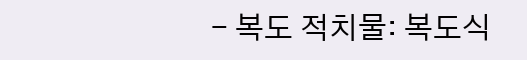- 복도 적치물: 복도식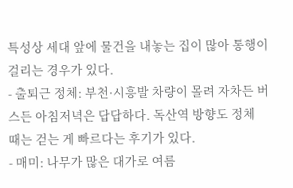특성상 세대 앞에 물건을 내놓는 집이 많아 통행이 걸리는 경우가 있다.
- 출퇴근 정체: 부천·시흥발 차량이 몰려 자차든 버스든 아침저녁은 답답하다. 독산역 방향도 정체 때는 걷는 게 빠르다는 후기가 있다.
- 매미: 나무가 많은 대가로 여름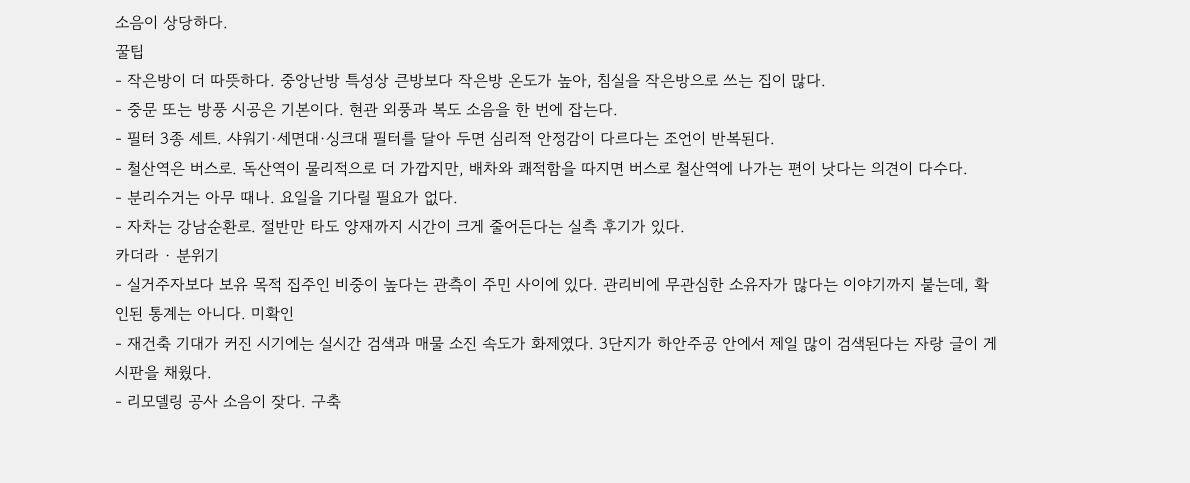소음이 상당하다.
꿀팁
- 작은방이 더 따뜻하다. 중앙난방 특성상 큰방보다 작은방 온도가 높아, 침실을 작은방으로 쓰는 집이 많다.
- 중문 또는 방풍 시공은 기본이다. 현관 외풍과 복도 소음을 한 번에 잡는다.
- 필터 3종 세트. 샤워기·세면대·싱크대 필터를 달아 두면 심리적 안정감이 다르다는 조언이 반복된다.
- 철산역은 버스로. 독산역이 물리적으로 더 가깝지만, 배차와 쾌적함을 따지면 버스로 철산역에 나가는 편이 낫다는 의견이 다수다.
- 분리수거는 아무 때나. 요일을 기다릴 필요가 없다.
- 자차는 강남순환로. 절반만 타도 양재까지 시간이 크게 줄어든다는 실측 후기가 있다.
카더라 · 분위기
- 실거주자보다 보유 목적 집주인 비중이 높다는 관측이 주민 사이에 있다. 관리비에 무관심한 소유자가 많다는 이야기까지 붙는데, 확인된 통계는 아니다. 미확인
- 재건축 기대가 커진 시기에는 실시간 검색과 매물 소진 속도가 화제였다. 3단지가 하안주공 안에서 제일 많이 검색된다는 자랑 글이 게시판을 채웠다.
- 리모델링 공사 소음이 잦다. 구축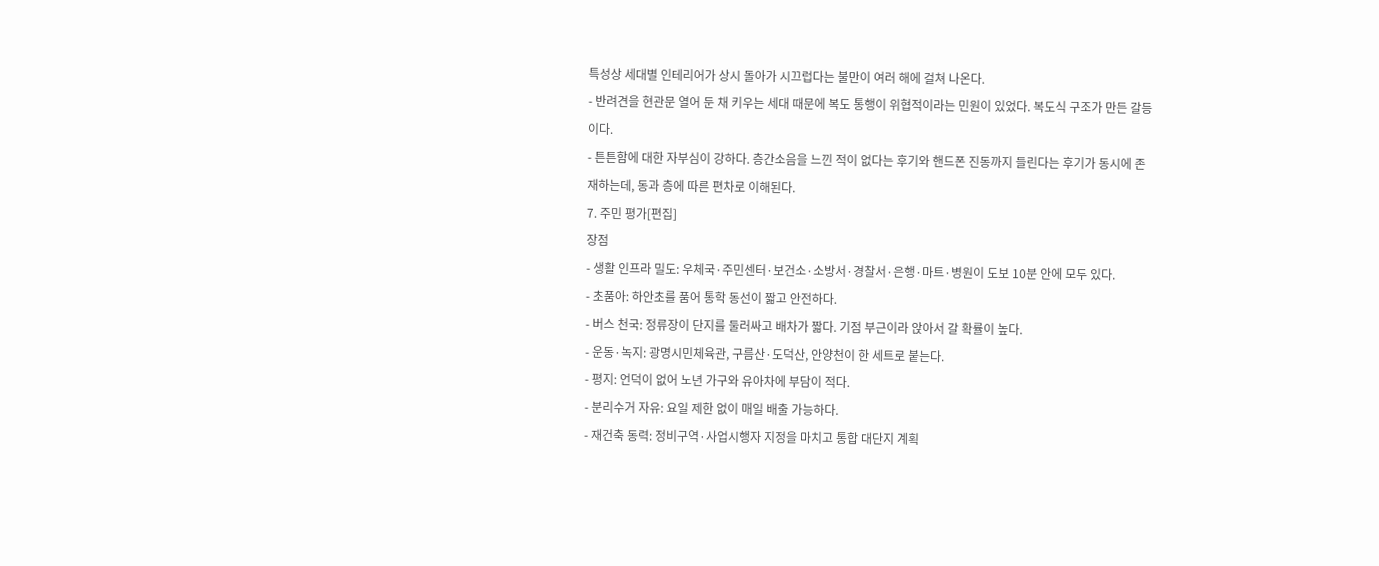특성상 세대별 인테리어가 상시 돌아가 시끄럽다는 불만이 여러 해에 걸쳐 나온다.
- 반려견을 현관문 열어 둔 채 키우는 세대 때문에 복도 통행이 위협적이라는 민원이 있었다. 복도식 구조가 만든 갈등이다.
- 튼튼함에 대한 자부심이 강하다. 층간소음을 느낀 적이 없다는 후기와 핸드폰 진동까지 들린다는 후기가 동시에 존재하는데, 동과 층에 따른 편차로 이해된다.
7. 주민 평가[편집]
장점
- 생활 인프라 밀도: 우체국·주민센터·보건소·소방서·경찰서·은행·마트·병원이 도보 10분 안에 모두 있다.
- 초품아: 하안초를 품어 통학 동선이 짧고 안전하다.
- 버스 천국: 정류장이 단지를 둘러싸고 배차가 짧다. 기점 부근이라 앉아서 갈 확률이 높다.
- 운동·녹지: 광명시민체육관, 구름산·도덕산, 안양천이 한 세트로 붙는다.
- 평지: 언덕이 없어 노년 가구와 유아차에 부담이 적다.
- 분리수거 자유: 요일 제한 없이 매일 배출 가능하다.
- 재건축 동력: 정비구역·사업시행자 지정을 마치고 통합 대단지 계획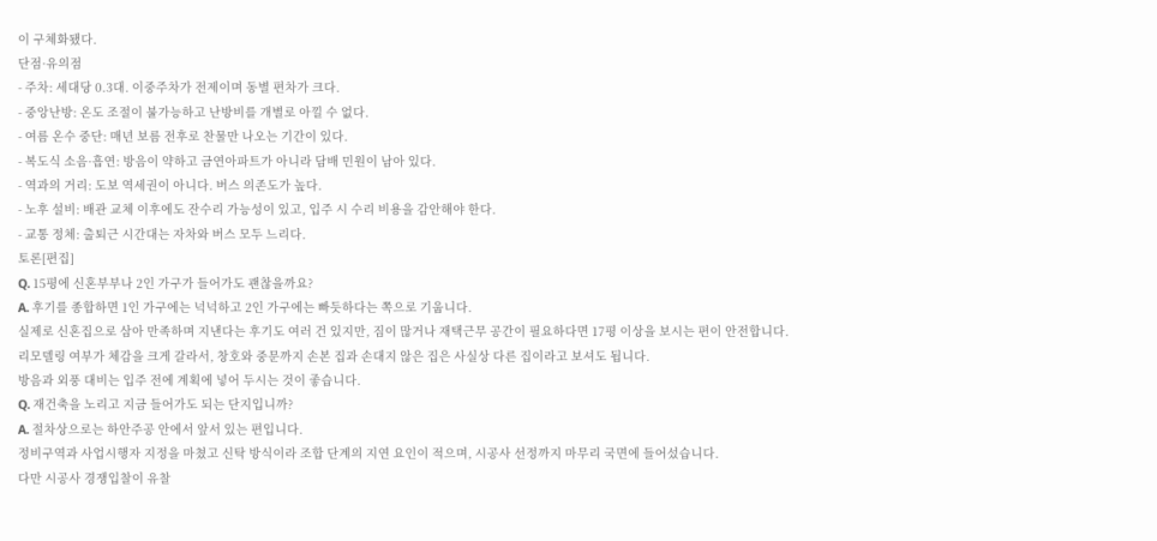이 구체화됐다.
단점·유의점
- 주차: 세대당 0.3대. 이중주차가 전제이며 동별 편차가 크다.
- 중앙난방: 온도 조절이 불가능하고 난방비를 개별로 아낄 수 없다.
- 여름 온수 중단: 매년 보름 전후로 찬물만 나오는 기간이 있다.
- 복도식 소음·흡연: 방음이 약하고 금연아파트가 아니라 담배 민원이 남아 있다.
- 역과의 거리: 도보 역세권이 아니다. 버스 의존도가 높다.
- 노후 설비: 배관 교체 이후에도 잔수리 가능성이 있고, 입주 시 수리 비용을 감안해야 한다.
- 교통 정체: 출퇴근 시간대는 자차와 버스 모두 느리다.
토론[편집]
Q. 15평에 신혼부부나 2인 가구가 들어가도 괜찮을까요?
A. 후기를 종합하면 1인 가구에는 넉넉하고 2인 가구에는 빠듯하다는 쪽으로 기웁니다.
실제로 신혼집으로 삼아 만족하며 지낸다는 후기도 여러 건 있지만, 짐이 많거나 재택근무 공간이 필요하다면 17평 이상을 보시는 편이 안전합니다.
리모델링 여부가 체감을 크게 갈라서, 창호와 중문까지 손본 집과 손대지 않은 집은 사실상 다른 집이라고 보셔도 됩니다.
방음과 외풍 대비는 입주 전에 계획에 넣어 두시는 것이 좋습니다.
Q. 재건축을 노리고 지금 들어가도 되는 단지입니까?
A. 절차상으로는 하안주공 안에서 앞서 있는 편입니다.
정비구역과 사업시행자 지정을 마쳤고 신탁 방식이라 조합 단계의 지연 요인이 적으며, 시공사 선정까지 마무리 국면에 들어섰습니다.
다만 시공사 경쟁입찰이 유찰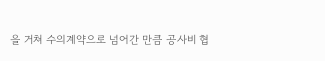을 거쳐 수의계약으로 넘어간 만큼 공사비 협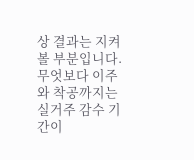상 결과는 지켜볼 부분입니다.
무엇보다 이주와 착공까지는 실거주 감수 기간이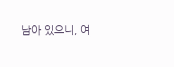남아 있으니, 여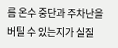름 온수 중단과 주차난을 버틸 수 있는지가 실질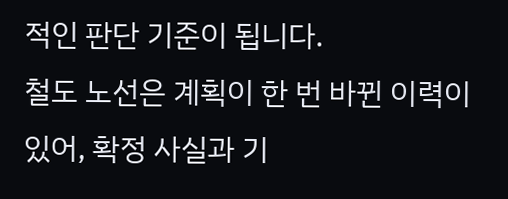적인 판단 기준이 됩니다.
철도 노선은 계획이 한 번 바뀐 이력이 있어, 확정 사실과 기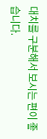대치를 구분해서 보시는 편이 좋습니다.